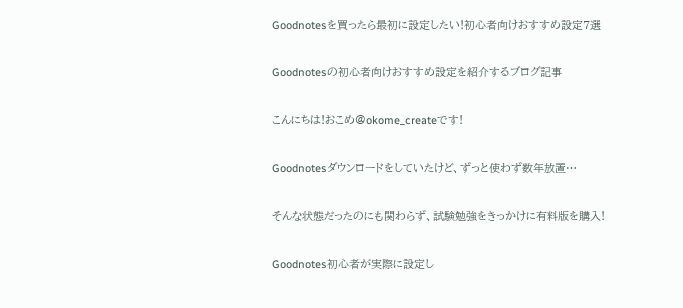Goodnotesを買ったら最初に設定したい!初心者向けおすすめ設定7選

Goodnotesの初心者向けおすすめ設定を紹介するブログ記事

こんにちは!おこめ@okome_createです!

Goodnotesダウンロードをしていたけど、ずっと使わず数年放置…

そんな状態だったのにも関わらず、試験勉強をきっかけに有料版を購入!

Goodnotes初心者が実際に設定し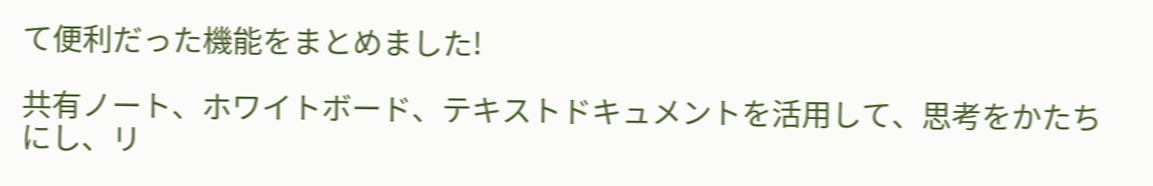て便利だった機能をまとめました!

共有ノート、ホワイトボード、テキストドキュメントを活用して、思考をかたちにし、リ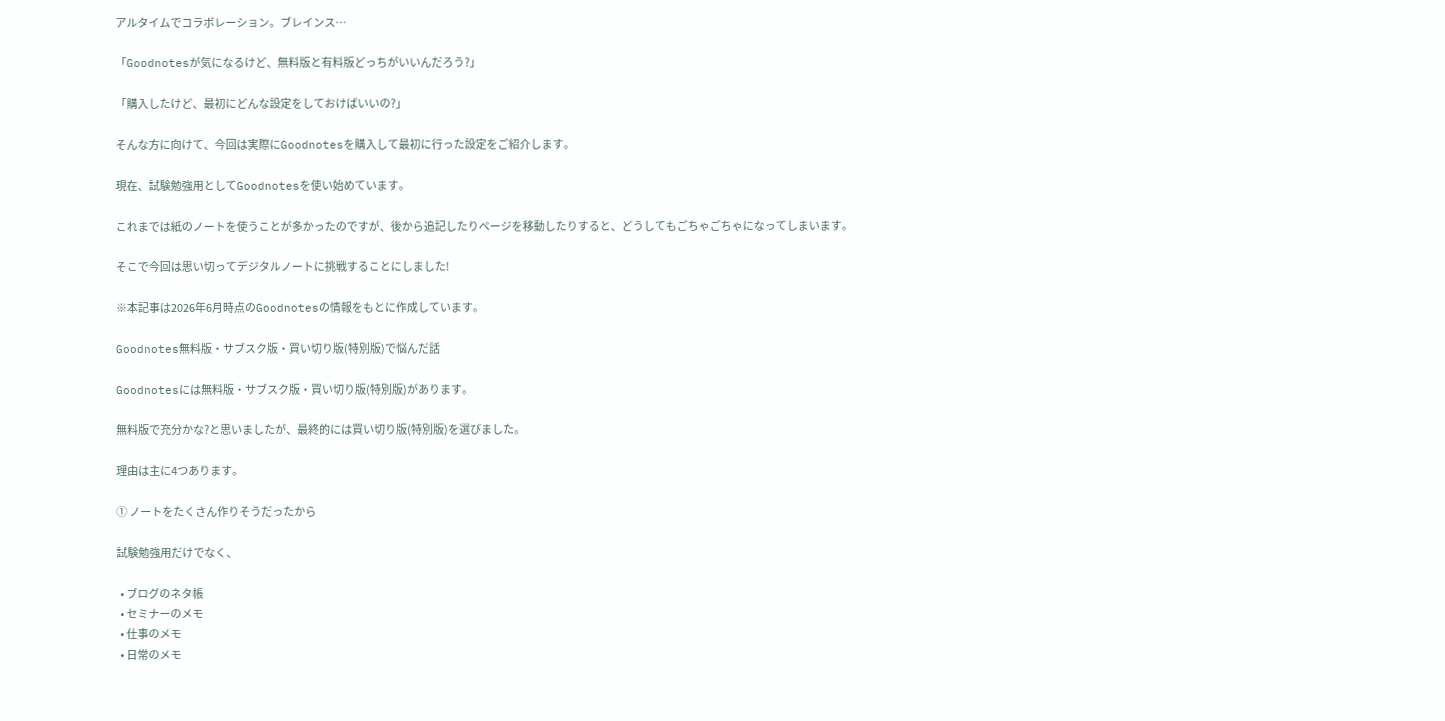アルタイムでコラボレーション。ブレインス…

「Goodnotesが気になるけど、無料版と有料版どっちがいいんだろう?」

「購入したけど、最初にどんな設定をしておけばいいの?」

そんな方に向けて、今回は実際にGoodnotesを購入して最初に行った設定をご紹介します。

現在、試験勉強用としてGoodnotesを使い始めています。

これまでは紙のノートを使うことが多かったのですが、後から追記したりページを移動したりすると、どうしてもごちゃごちゃになってしまいます。

そこで今回は思い切ってデジタルノートに挑戦することにしました!

※本記事は2026年6月時点のGoodnotesの情報をもとに作成しています。

Goodnotes無料版・サブスク版・買い切り版(特別版)で悩んだ話

Goodnotesには無料版・サブスク版・買い切り版(特別版)があります。

無料版で充分かな?と思いましたが、最終的には買い切り版(特別版)を選びました。

理由は主に4つあります。

① ノートをたくさん作りそうだったから

試験勉強用だけでなく、

  • ブログのネタ帳
  • セミナーのメモ
  • 仕事のメモ
  • 日常のメモ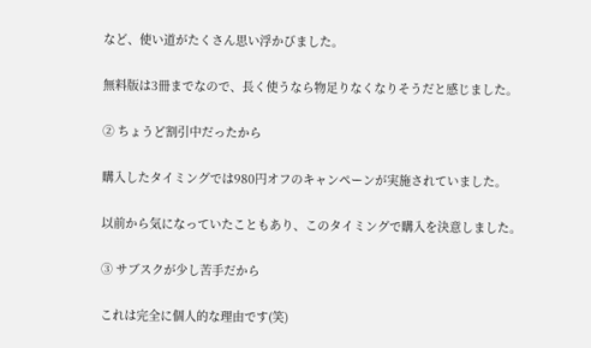など、使い道がたくさん思い浮かびました。

無料版は3冊までなので、長く使うなら物足りなくなりそうだと感じました。

② ちょうど割引中だったから

購入したタイミングでは980円オフのキャンペーンが実施されていました。

以前から気になっていたこともあり、このタイミングで購入を決意しました。

③ サブスクが少し苦手だから

これは完全に個人的な理由です(笑)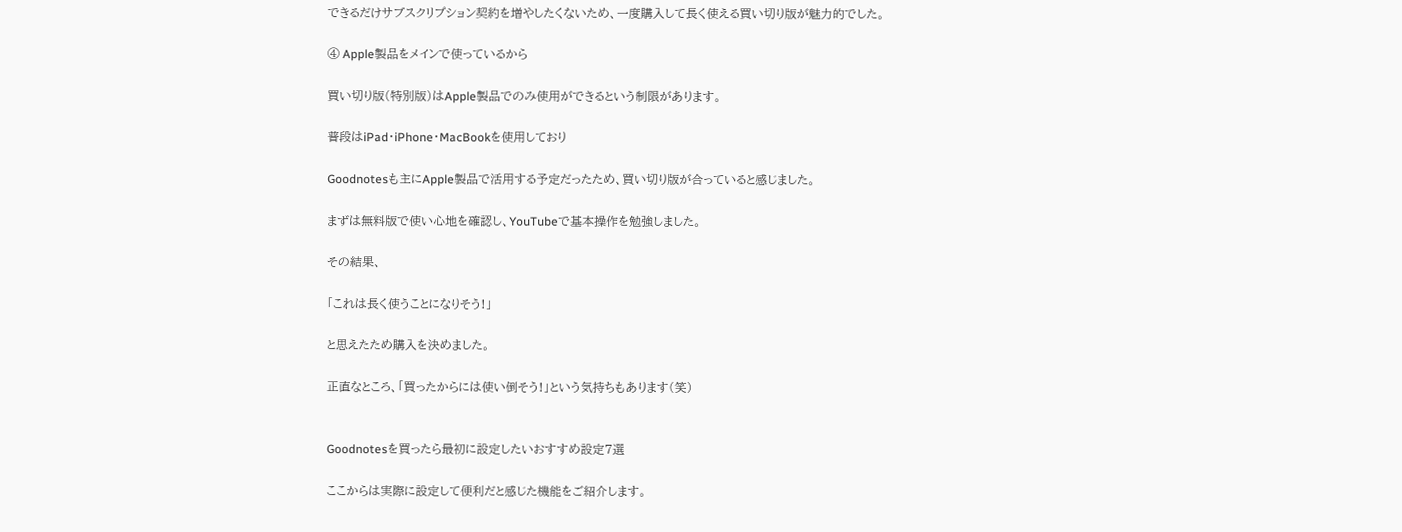できるだけサブスクリプション契約を増やしたくないため、一度購入して長く使える買い切り版が魅力的でした。

④ Apple製品をメインで使っているから

買い切り版(特別版)はApple製品でのみ使用ができるという制限があります。

普段はiPad・iPhone・MacBookを使用しており

Goodnotesも主にApple製品で活用する予定だったため、買い切り版が合っていると感じました。

まずは無料版で使い心地を確認し、YouTubeで基本操作を勉強しました。

その結果、

「これは長く使うことになりそう!」

と思えたため購入を決めました。

正直なところ、「買ったからには使い倒そう!」という気持ちもあります(笑)


Goodnotesを買ったら最初に設定したいおすすめ設定7選

ここからは実際に設定して便利だと感じた機能をご紹介します。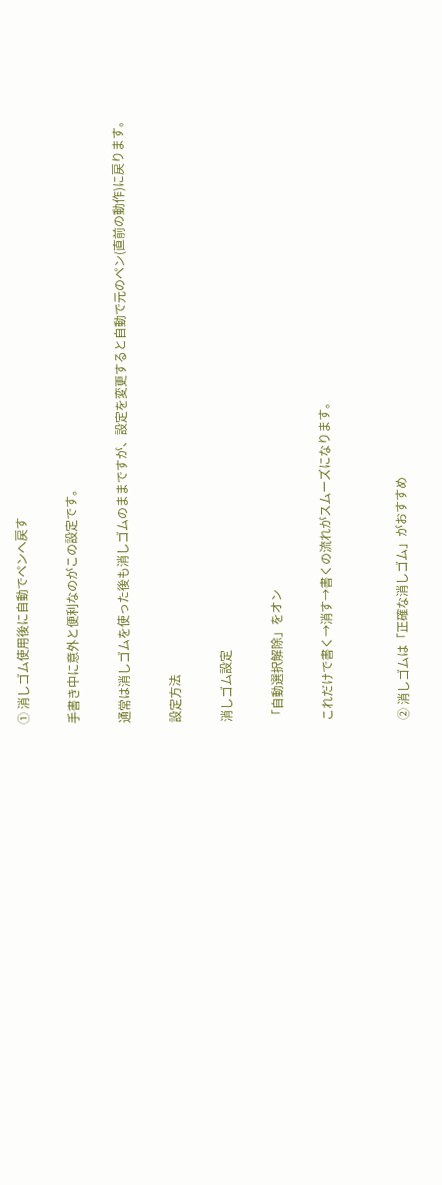① 消しゴム使用後に自動でペンへ戻す

手書き中に意外と便利なのがこの設定です。

通常は消しゴムを使った後も消しゴムのままですが、設定を変更すると自動で元のペン(直前の動作)に戻ります。

設定方法

消しゴム設定

「自動選択解除」をオン

これだけで書く→消す→書くの流れがスムーズになります。


② 消しゴムは「正確な消しゴム」がおすすめ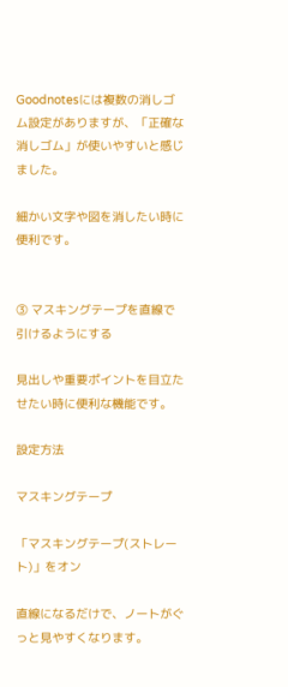Goodnotesには複数の消しゴム設定がありますが、「正確な消しゴム」が使いやすいと感じました。

細かい文字や図を消したい時に便利です。


③ マスキングテープを直線で引けるようにする

見出しや重要ポイントを目立たせたい時に便利な機能です。

設定方法

マスキングテープ

「マスキングテープ(ストレート)」をオン

直線になるだけで、ノートがぐっと見やすくなります。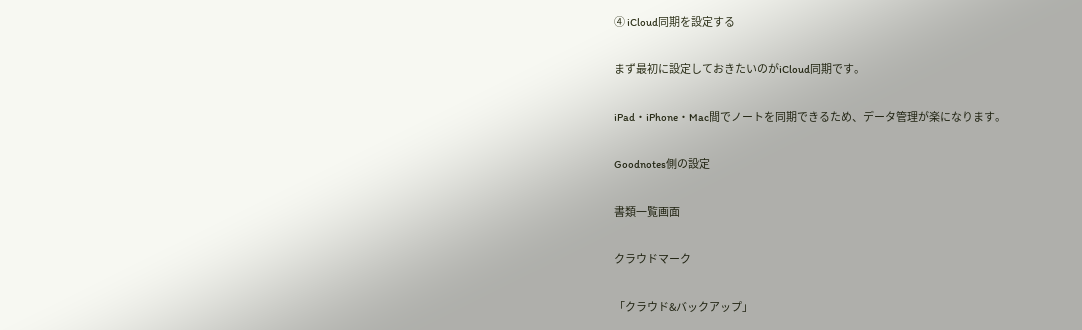④ iCloud同期を設定する

まず最初に設定しておきたいのがiCloud同期です。

iPad・iPhone・Mac間でノートを同期できるため、データ管理が楽になります。

Goodnotes側の設定

書類一覧画面

クラウドマーク

「クラウド&バックアップ」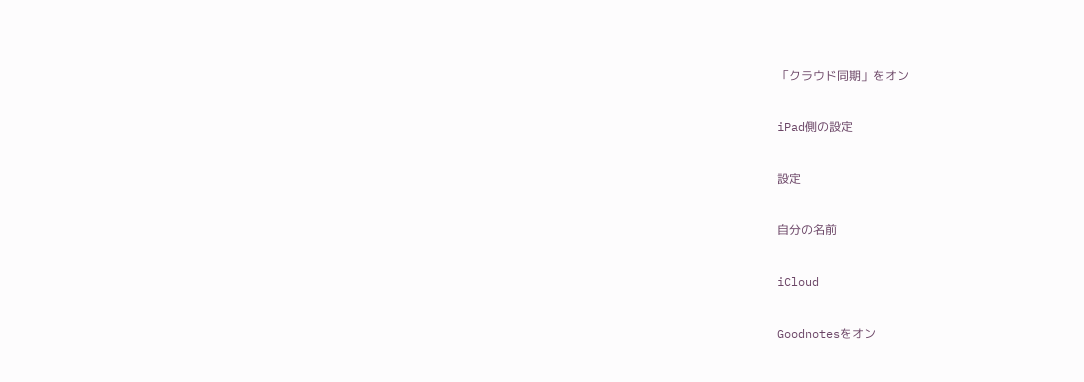「クラウド同期」をオン

iPad側の設定

設定

自分の名前

iCloud

Goodnotesをオン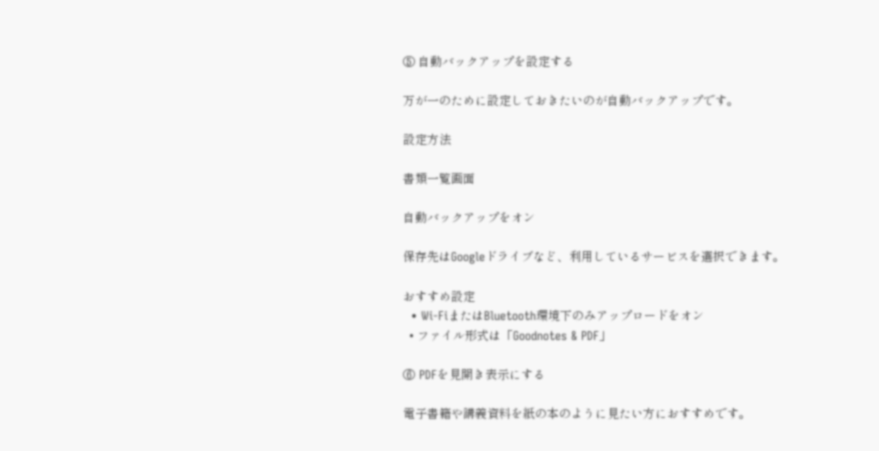⑤ 自動バックアップを設定する

万が一のために設定しておきたいのが自動バックアップです。

設定方法

書類一覧画面

自動バックアップをオン

保存先はGoogleドライブなど、利用しているサービスを選択できます。

おすすめ設定
  • Wi-FiまたはBluetooth環境下のみアップロードをオン
  • ファイル形式は「Goodnotes & PDF」

⑥ PDFを見開き表示にする

電子書籍や講義資料を紙の本のように見たい方におすすめです。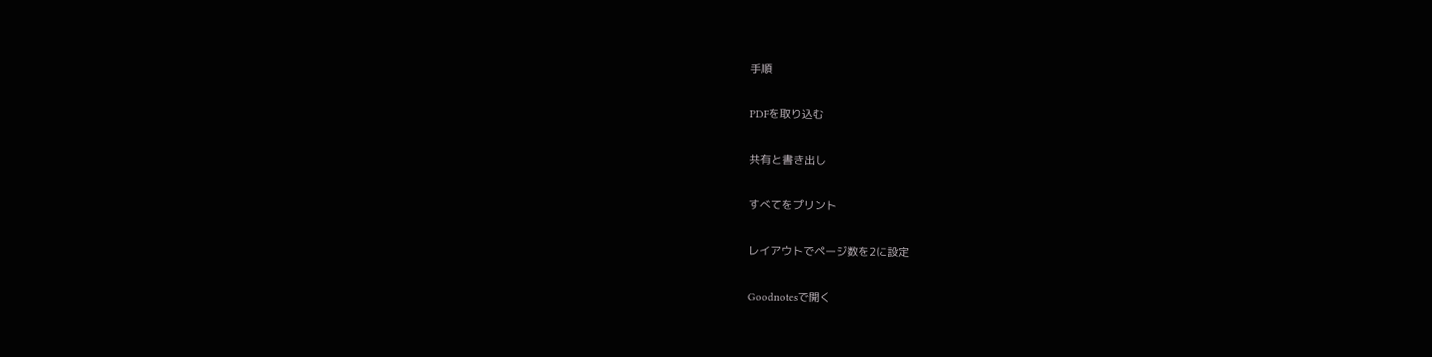手順

PDFを取り込む

共有と書き出し

すべてをプリント

レイアウトでページ数を2に設定

Goodnotesで開く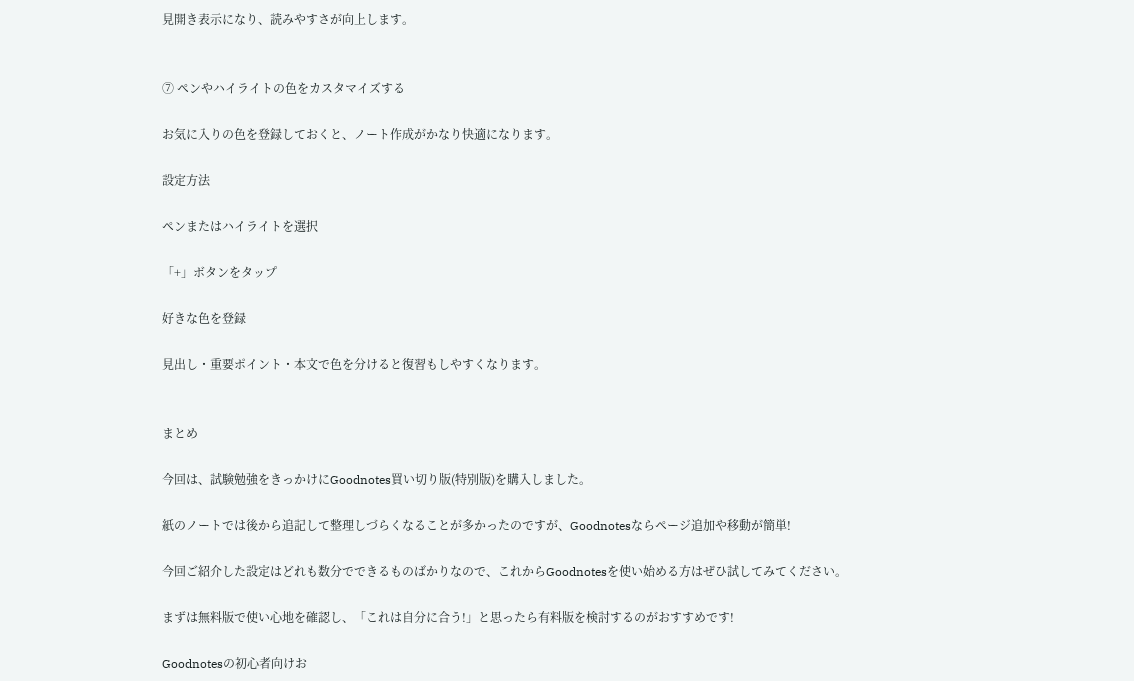見開き表示になり、読みやすさが向上します。


⑦ ペンやハイライトの色をカスタマイズする

お気に入りの色を登録しておくと、ノート作成がかなり快適になります。

設定方法

ペンまたはハイライトを選択

「+」ボタンをタップ

好きな色を登録

見出し・重要ポイント・本文で色を分けると復習もしやすくなります。


まとめ

今回は、試験勉強をきっかけにGoodnotes買い切り版(特別版)を購入しました。

紙のノートでは後から追記して整理しづらくなることが多かったのですが、Goodnotesならページ追加や移動が簡単!

今回ご紹介した設定はどれも数分でできるものばかりなので、これからGoodnotesを使い始める方はぜひ試してみてください。

まずは無料版で使い心地を確認し、「これは自分に合う!」と思ったら有料版を検討するのがおすすめです!

Goodnotesの初心者向けお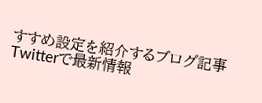すすめ設定を紹介するブログ記事
Twitterで最新情報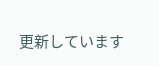更新しています